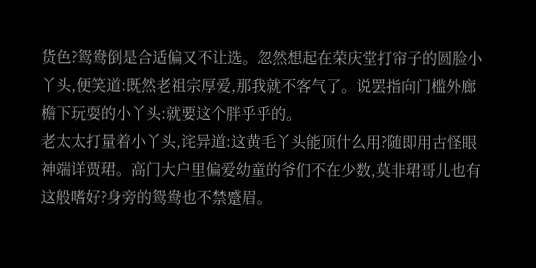货色?鸳鸯倒是合适偏又不让选。忽然想起在荣庆堂打帘子的圆脸小丫头,便笑道:既然老祖宗厚爱,那我就不客气了。说罢指向门槛外廊檐下玩耍的小丫头:就要这个胖乎乎的。
老太太打量着小丫头,诧异道:这黄毛丫头能顶什么用?随即用古怪眼神端详贾珺。高门大户里偏爱幼童的爷们不在少数,莫非珺哥儿也有这般嗜好?身旁的鸳鸯也不禁蹙眉。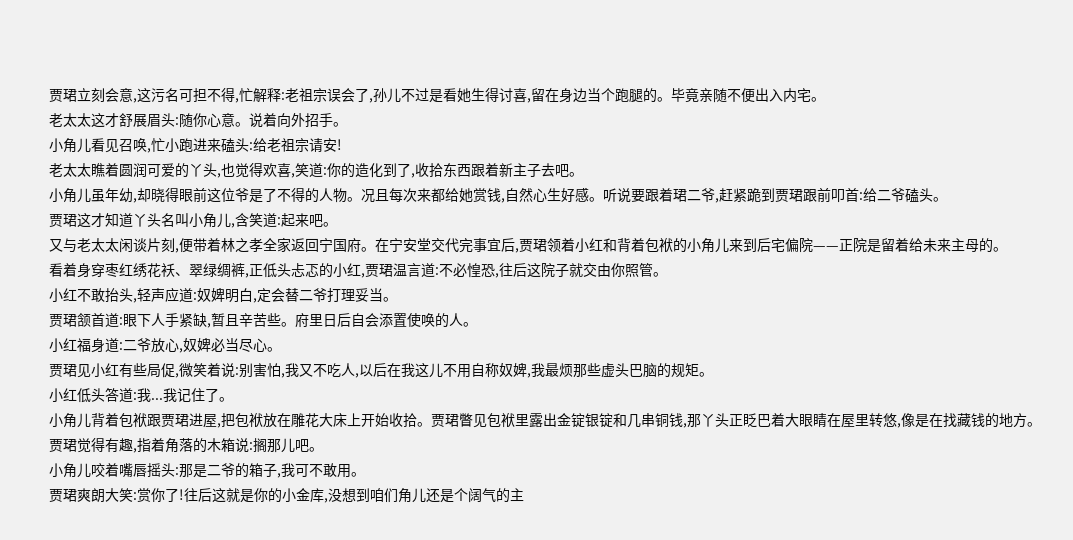贾珺立刻会意,这污名可担不得,忙解释:老祖宗误会了,孙儿不过是看她生得讨喜,留在身边当个跑腿的。毕竟亲随不便出入内宅。
老太太这才舒展眉头:随你心意。说着向外招手。
小角儿看见召唤,忙小跑进来磕头:给老祖宗请安!
老太太瞧着圆润可爱的丫头,也觉得欢喜,笑道:你的造化到了,收拾东西跟着新主子去吧。
小角儿虽年幼,却晓得眼前这位爷是了不得的人物。况且每次来都给她赏钱,自然心生好感。听说要跟着珺二爷,赶紧跪到贾珺跟前叩首:给二爷磕头。
贾珺这才知道丫头名叫小角儿,含笑道:起来吧。
又与老太太闲谈片刻,便带着林之孝全家返回宁国府。在宁安堂交代完事宜后,贾珺领着小红和背着包袱的小角儿来到后宅偏院——正院是留着给未来主母的。
看着身穿枣红绣花袄、翠绿绸裤,正低头忐忑的小红,贾珺温言道:不必惶恐,往后这院子就交由你照管。
小红不敢抬头,轻声应道:奴婢明白,定会替二爷打理妥当。
贾珺颔首道:眼下人手紧缺,暂且辛苦些。府里日后自会添置使唤的人。
小红福身道:二爷放心,奴婢必当尽心。
贾珺见小红有些局促,微笑着说:别害怕,我又不吃人,以后在我这儿不用自称奴婢,我最烦那些虚头巴脑的规矩。
小红低头答道:我...我记住了。
小角儿背着包袱跟贾珺进屋,把包袱放在雕花大床上开始收拾。贾珺瞥见包袱里露出金锭银锭和几串铜钱,那丫头正眨巴着大眼睛在屋里转悠,像是在找藏钱的地方。
贾珺觉得有趣,指着角落的木箱说:搁那儿吧。
小角儿咬着嘴唇摇头:那是二爷的箱子,我可不敢用。
贾珺爽朗大笑:赏你了!往后这就是你的小金库,没想到咱们角儿还是个阔气的主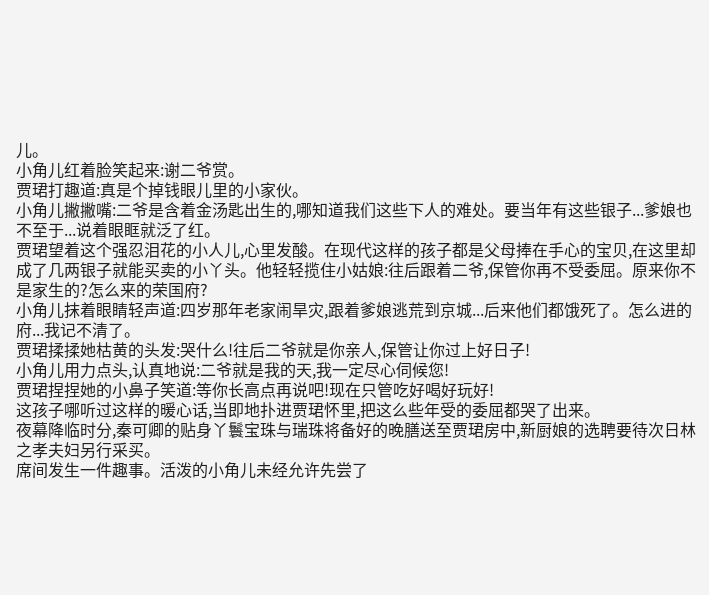儿。
小角儿红着脸笑起来:谢二爷赏。
贾珺打趣道:真是个掉钱眼儿里的小家伙。
小角儿撇撇嘴:二爷是含着金汤匙出生的,哪知道我们这些下人的难处。要当年有这些银子...爹娘也不至于...说着眼眶就泛了红。
贾珺望着这个强忍泪花的小人儿,心里发酸。在现代这样的孩子都是父母捧在手心的宝贝,在这里却成了几两银子就能买卖的小丫头。他轻轻揽住小姑娘:往后跟着二爷,保管你再不受委屈。原来你不是家生的?怎么来的荣国府?
小角儿抹着眼睛轻声道:四岁那年老家闹旱灾,跟着爹娘逃荒到京城...后来他们都饿死了。怎么进的府...我记不清了。
贾珺揉揉她枯黄的头发:哭什么!往后二爷就是你亲人,保管让你过上好日子!
小角儿用力点头,认真地说:二爷就是我的天,我一定尽心伺候您!
贾珺捏捏她的小鼻子笑道:等你长高点再说吧!现在只管吃好喝好玩好!
这孩子哪听过这样的暖心话,当即地扑进贾珺怀里,把这么些年受的委屈都哭了出来。
夜幕降临时分,秦可卿的贴身丫鬟宝珠与瑞珠将备好的晚膳送至贾珺房中,新厨娘的选聘要待次日林之孝夫妇另行采买。
席间发生一件趣事。活泼的小角儿未经允许先尝了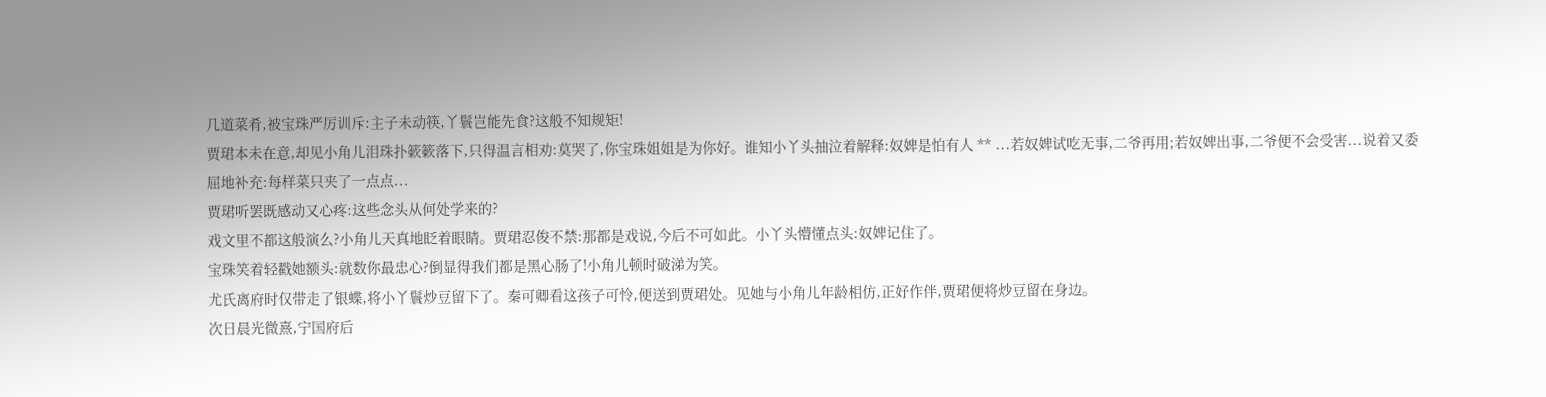几道菜肴,被宝珠严厉训斥:主子未动筷,丫鬟岂能先食?这般不知规矩!
贾珺本未在意,却见小角儿泪珠扑簌簌落下,只得温言相劝:莫哭了,你宝珠姐姐是为你好。谁知小丫头抽泣着解释:奴婢是怕有人 ** ...若奴婢试吃无事,二爷再用;若奴婢出事,二爷便不会受害...说着又委屈地补充:每样菜只夹了一点点...
贾珺听罢既感动又心疼:这些念头从何处学来的?
戏文里不都这般演么?小角儿天真地眨着眼睛。贾珺忍俊不禁:那都是戏说,今后不可如此。小丫头懵懂点头:奴婢记住了。
宝珠笑着轻戳她额头:就数你最忠心?倒显得我们都是黑心肠了!小角儿顿时破涕为笑。
尤氏离府时仅带走了银蝶,将小丫鬟炒豆留下了。秦可卿看这孩子可怜,便送到贾珺处。见她与小角儿年龄相仿,正好作伴,贾珺便将炒豆留在身边。
次日晨光微熹,宁国府后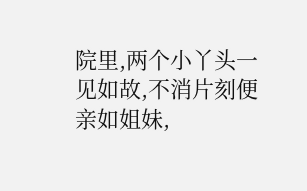院里,两个小丫头一见如故,不消片刻便亲如姐妹,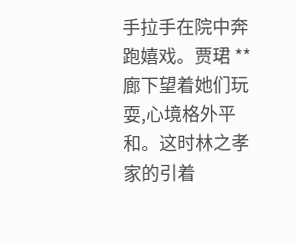手拉手在院中奔跑嬉戏。贾珺 ** 廊下望着她们玩耍,心境格外平和。这时林之孝家的引着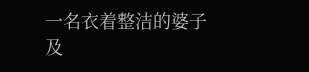一名衣着整洁的婆子及